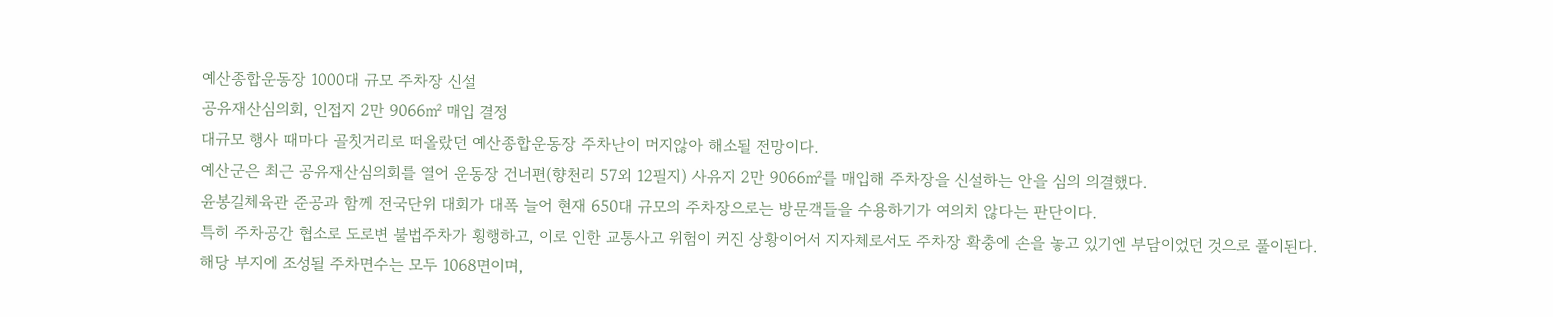예산종합운동장 1000대 규모 주차장 신설
공유재산심의회, 인접지 2만 9066㎡ 매입 결정
대규모 행사 때마다 골칫거리로 떠올랐던 예산종합운동장 주차난이 머지않아 해소될 전망이다.
예산군은 최근 공유재산심의회를 열어 운동장 건너편(향천리 57외 12필지) 사유지 2만 9066㎡를 매입해 주차장을 신설하는 안을 심의 의결했다.
윤봉길체육관 준공과 함께 전국단위 대회가 대폭 늘어 현재 650대 규모의 주차장으로는 방문객들을 수용하기가 여의치 않다는 판단이다.
특히 주차공간 협소로 도로변 불법주차가 횡행하고, 이로 인한 교통사고 위험이 커진 상황이어서 지자체로서도 주차장 확충에 손을 놓고 있기엔 부담이었던 것으로 풀이된다.
해당 부지에 조성될 주차면수는 모두 1068면이며,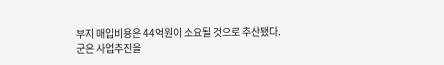부지 매입비용은 44억원이 소요될 것으로 추산됐다.
군은 사업추진을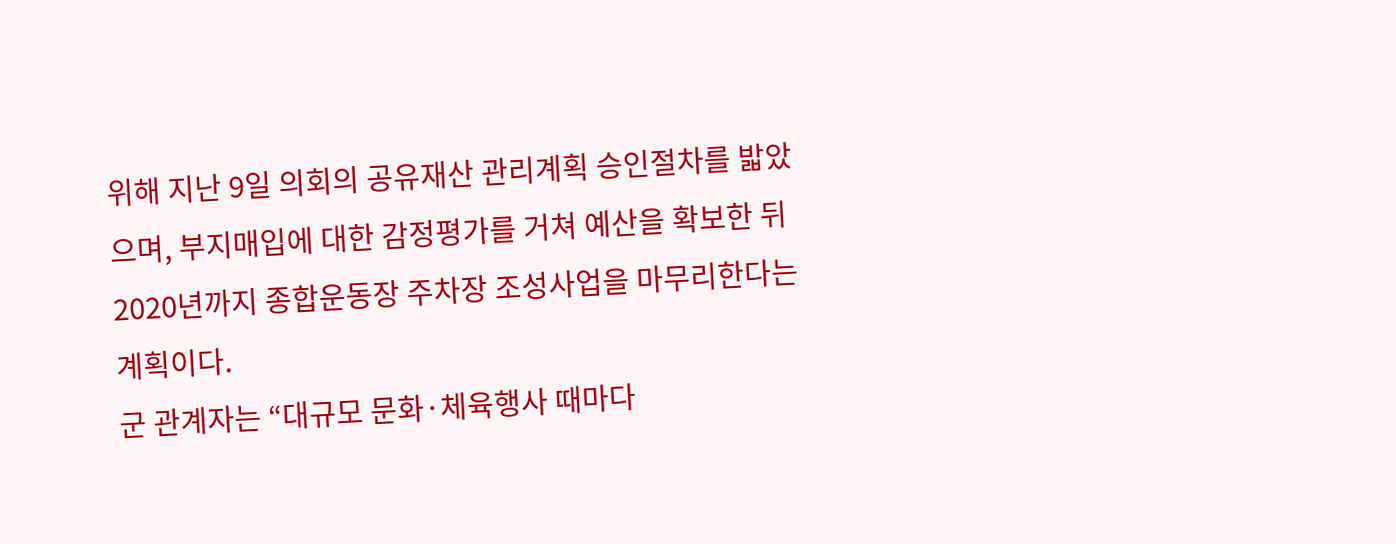위해 지난 9일 의회의 공유재산 관리계획 승인절차를 밟았으며, 부지매입에 대한 감정평가를 거쳐 예산을 확보한 뒤 2020년까지 종합운동장 주차장 조성사업을 마무리한다는 계획이다.
군 관계자는 “대규모 문화·체육행사 때마다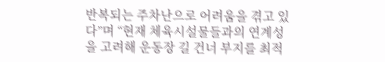반복되는 주차난으로 어려움을 겪고 있다”며 “현재 체육시설물들과의 연계성을 고려해 운동장 길 건너 부지를 최적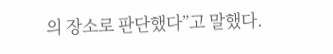의 장소로 판단했다”고 말했다.